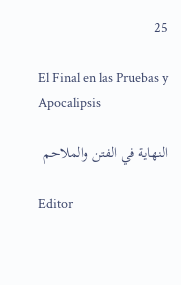25

El Final en las Pruebas y Apocalipsis

النهاية في الفتن والملاحم

Editor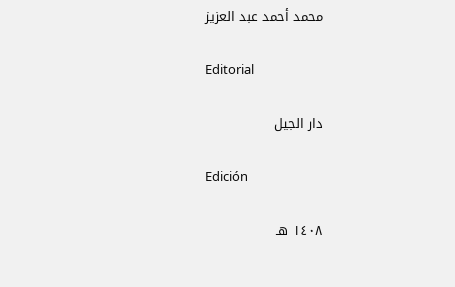محمد أحمد عبد العزيز

Editorial

دار الجيل

Edición

١٤٠٨ هـ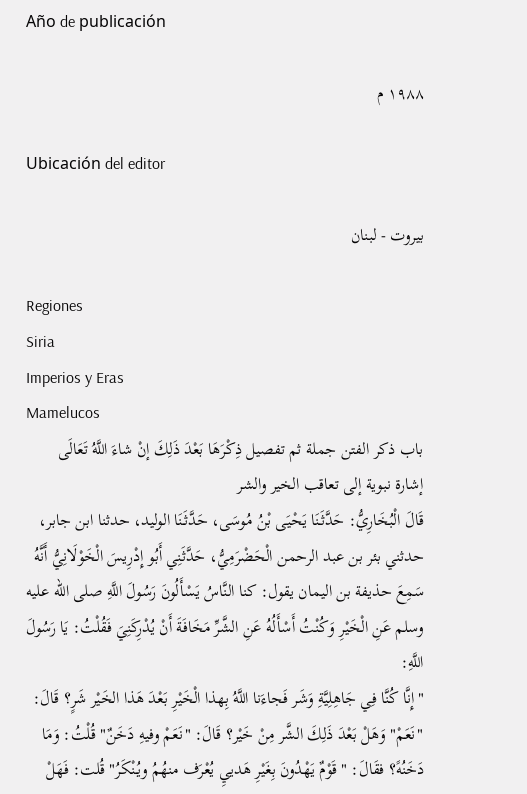Año de publicación

١٩٨٨ م

Ubicación del editor

بيروت - لبنان

Regiones
Siria
Imperios y Eras
Mamelucos
باب ذكر الفتن جملة ثم تفصيل ذِكْرَهَا بَعْدَ ذَلِكَ إنْ شاءَ اللَّهُ تَعَالَى
إشارة نبوية إلى تعاقب الخير والشر
قَالَ الْبُخَارِيُّ: حَدَّثَنَا يَحْيَى بْنُ مُوسَى، حَدَّثَنَا الوليد، حدثنا ابن جابر، حدثني بئر بن عبد الرحمن الْحَضْرَمِيُّ، حَدَّثَنِي أَبُو إِدْرِيسَ الْخَوْلَانِيُّ أَنَّهُ سَمِعَ حذيفة بن اليمان يقول: كنا النَّاسُ يَسْأَلُونَ رَسُولَ اللَّهِ صلى الله عليه وسلم عَنِ الْخَيْرِ وَكُنْتُ أَسْأَلُهُ عَنِ الشَّرِّ مَخَافَةَ أَنْ يُدْرِكَنِيَ فَقُلْتُ: يَا رَسُولَ اللَّهِ:
"إِنَّا كُنَّا فِي جَاهِلِيَّةِ وَشَر فَجاءَنا اللَّهُ بِهذا الْخَيْرِ بَعْدَ هَذا الخَيْر شَرٍ؟ قَالَ: "نَعَمْ" وَهَلْ بَعْدَ ذَلِكَ الشَّر مِنْ خَيْر؟ قَالَ: "نَعَمْ وفيهِ دَخَنٌ" قُلْتُ: وَمَا دَخَنُهً؟ فقَالَ: "قَوْمٌ يَهْدُونَ بِغَيْرِ هَدييِ يُعْرَف منهُمُ ويُنْكَرُ" قُلت: فَهَلْ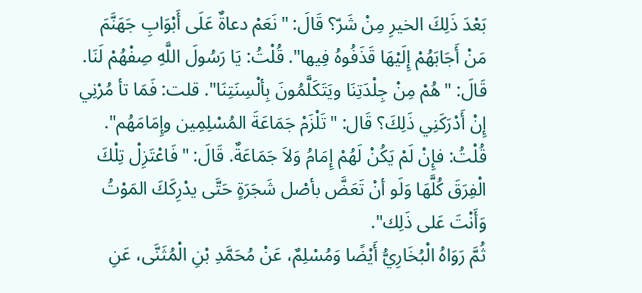بَعْدَ ذَلِكَ الخيرِ مِنْ شَرّ؟ قَالَ: "نَعَمْ دعاةٌ عَلَى أَبْوَابِ جَهَنَّمَ مَنْ أَجَابَهُمْ إِلَيْهَا قَذَفُوهُ فِيها". قُلْتُ: يَا رَسُولَ اللَّهِ صِفْهُمْ لَنَا. قَالَ: "هُمْ مِنْ جِلْدَتِنَا ويَتَكَلَّمُونَ بِألْسِنَتِنَا". قلت: فَمَا تأ مُرْنِي إِنْ أَدْرَكَنِي ذَلِكَ؟ قَال: "تَلْزَمْ جَمَاعَةَ المُسْلِمِين وإِمَامَهُم". قُلْتُ: فإِنْ لَمْ يَكُنْ لَهُمْ إِمَامُ وَلاَ جَمَاعَةٌ. قَالَ: "فَاعْتَزِلْ تِلْكَ الْفِرَقَ كُلَّهَا وَلَو أنْ تَعَضَّ بأصْل شَجَرَةٍ حَتَّى يدْرِكَكَ المَوْتُ وَأَنْتَ عَلى ذَلِك".
ثُمَّ رَوَاهُ الْبُخَارِيُّ أَيْضًا وَمُسْلِمٌ، عَنْ مُحَمَّدِ بْنِ الْمُثَنَّى، عَنِ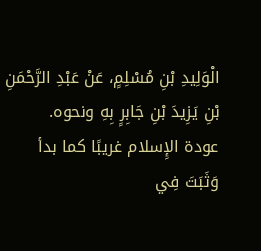الْوَلِيدِ بْنِ مُسْلِمٍ، عَنْ عَبْدِ الرَّحْمَنِ بْنِ يَزِيدَ بْنِ جَابِرٍ بِهِ ونحوه.
عودة الإِسلام غريبًا كما بدأ
وَثَبَتَ فِي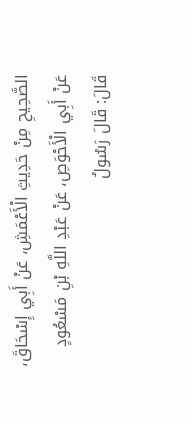الصَّحِيحِ مِنْ حَدِيثِ الْأَعْمَشِ، عَنْ أَبِي إِسْحَاقَ، عَنْ أَبِي الْأَحْوَصِ، عَنْ عَبْدِ اللَّهِ بْنِ مَسْعُودٍ قَالَ: قَالَ رَسُولُ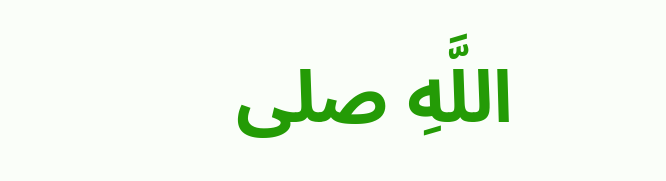اللَّهِ صلى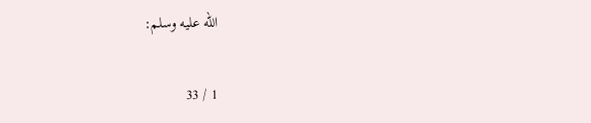الله عليه وسلم:

1 / 33